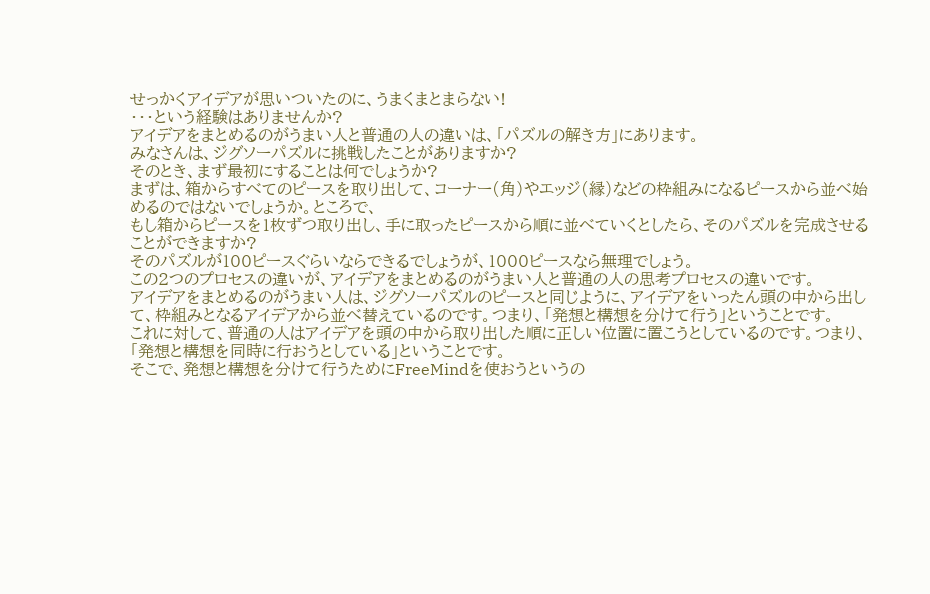せっかくアイデアが思いついたのに、うまくまとまらない!
・・・という経験はありませんか?
アイデアをまとめるのがうまい人と普通の人の違いは、「パズルの解き方」にあります。
みなさんは、ジグソーパズルに挑戦したことがありますか?
そのとき、まず最初にすることは何でしょうか?
まずは、箱からすべてのピースを取り出して、コーナー(角)やエッジ(縁)などの枠組みになるピースから並べ始めるのではないでしょうか。ところで、
もし箱からピースを1枚ずつ取り出し、手に取ったピースから順に並べていくとしたら、そのパズルを完成させることができますか?
そのパズルが100ピースぐらいならできるでしょうが、1000ピースなら無理でしょう。
この2つのプロセスの違いが、アイデアをまとめるのがうまい人と普通の人の思考プロセスの違いです。
アイデアをまとめるのがうまい人は、ジグソーパズルのピースと同じように、アイデアをいったん頭の中から出して、枠組みとなるアイデアから並べ替えているのです。つまり、「発想と構想を分けて行う」ということです。
これに対して、普通の人はアイデアを頭の中から取り出した順に正しい位置に置こうとしているのです。つまり、「発想と構想を同時に行おうとしている」ということです。
そこで、発想と構想を分けて行うためにFreeMindを使おうというの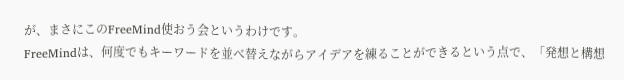が、まさにこのFreeMind使おう会というわけです。
FreeMindは、何度でもキーワードを並べ替えながらアイデアを練ることができるという点で、「発想と構想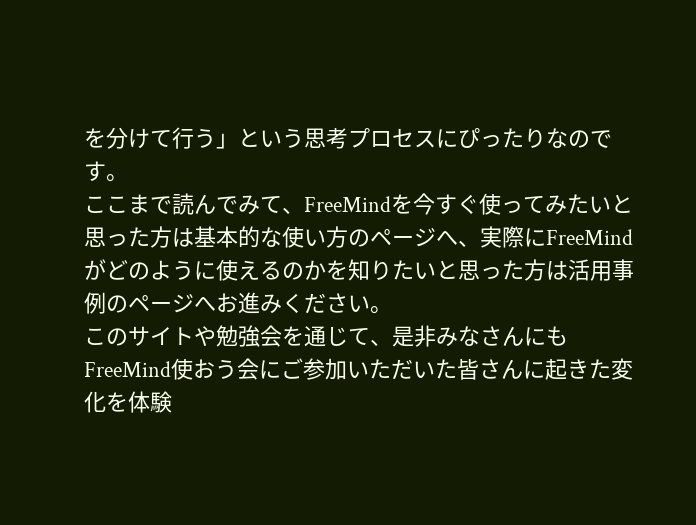を分けて行う」という思考プロセスにぴったりなのです。
ここまで読んでみて、FreeMindを今すぐ使ってみたいと思った方は基本的な使い方のページへ、実際にFreeMindがどのように使えるのかを知りたいと思った方は活用事例のページへお進みください。
このサイトや勉強会を通じて、是非みなさんにもFreeMind使おう会にご参加いただいた皆さんに起きた変化を体験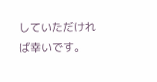していただければ幸いです。